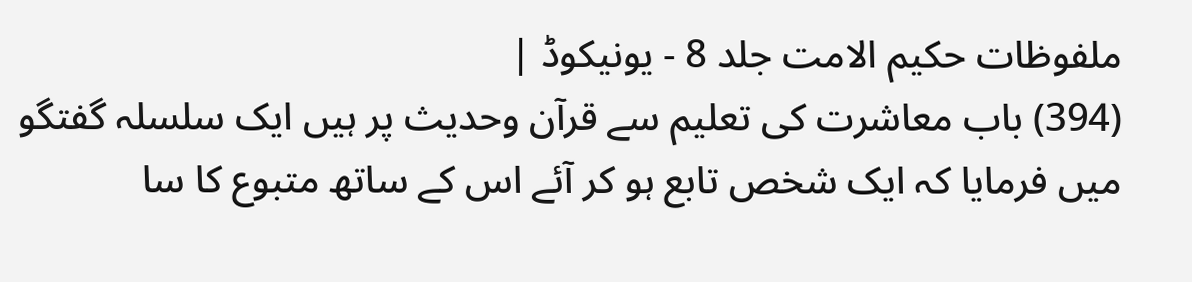ملفوظات حکیم الامت جلد 8 - یونیکوڈ |
(394) باب معاشرت کی تعلیم سے قرآن وحدیث پر ہیں ایک سلسلہ گفتگو میں فرمایا کہ ایک شخص تابع ہو کر آئے اس کے ساتھ متبوع کا سا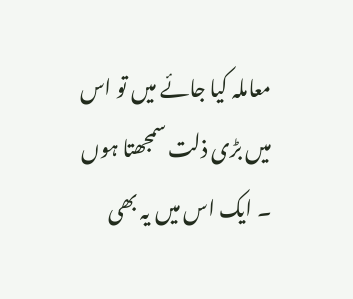معاملہ کیا جائے میں تو اس میں بڑی ذلت سمجھتا ہوں ۔ ایک اس میں یہ بھی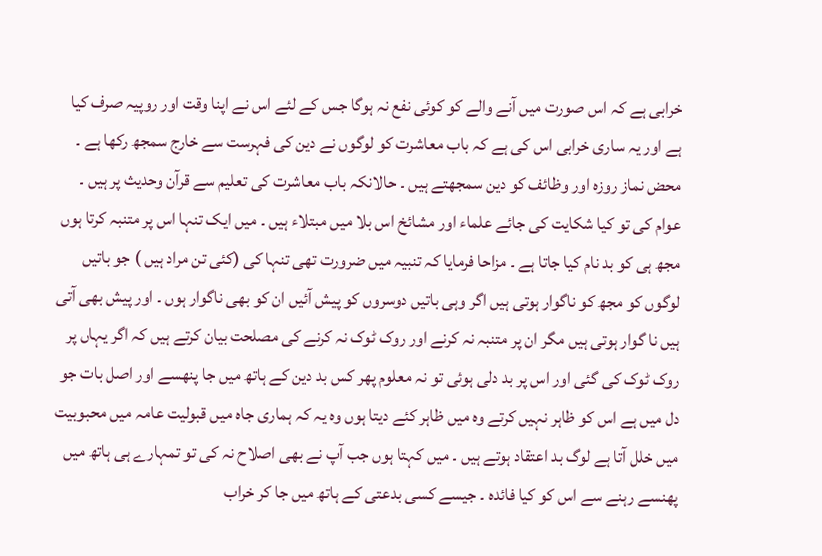خرابی ہے کہ اس صورت میں آنے والے کو کوئی نفع نہ ہوگا جس کے لئے اس نے اپنا وقت اور روپیہ صرف کیا ہے اور یہ ساری خرابی اس کی ہے کہ باب معاشرت کو لوگوں نے دین کی فہرست سے خارج سمجھ رکھا ہے ۔ محض نماز روزہ اور وظائف کو دین سمجھتے ہیں ۔ حالانکہ باب معاشرت کی تعلیم سے قرآن وحدیث پر ہیں ۔ عوام کی تو کیا شکایت کی جائے علماء اور مشائخ اس بلا میں مبتلاء ہیں ۔ میں ایک تنہا اس پر متنبہ کرتا ہوں مجھ ہی کو بد نام کیا جاتا ہے ۔ مزاحا فرمایا کہ تنبیہ میں ضرورت تھی تنہا کی (کئی تن مراد ہیں ) جو باتیں لوگوں کو مجھ کو ناگوار ہوتی ہیں اگر وہی باتیں دوسروں کو پیش آئیں ان کو بھی ناگوار ہوں ۔ اور پیش بھی آتی ہیں نا گوار ہوتی ہیں مگر ان پر متنبہ نہ کرنے اور روک ٹوک نہ کرنے کی مصلحت بیان کرتے ہیں کہ اگر یہاں پر روک ٹوک کی گئی اور اس پر بد دلی ہوئی تو نہ معلوم پھر کس بد دین کے ہاتھ میں جا پنھسے اور اصل بات جو دل میں ہے اس کو ظاہر نہیں کرتے وہ میں ظاہر کئے دیتا ہوں وہ یہ کہ ہماری جاہ میں قبولیت عامہ میں محبوبیت میں خلل آتا ہے لوگ بد اعتقاد ہوتے ہیں ۔ میں کہتا ہوں جب آپ نے بھی اصلاح نہ کی تو تمہارے ہی ہاتھ میں پھنسے رہنے سے اس کو کیا فائدہ ۔ جیسے کسی بدعتی کے ہاتھ میں جا کر خراب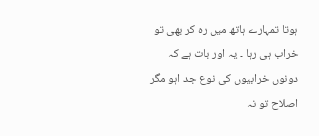ہوتا تمہارے ہاتھ میں رہ کر بھی تو خراب ہی رہا ۔ یہ اور بات ہے کہ دونوں خرابیوں کی نوع جد اہو مگر اصلاح تو نہ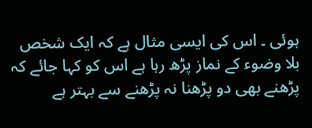ہوئی ۔ اس کی ایسی مثال ہے کہ ایک شخص بلا وضوء کے نماز پڑھ رہا ہے اس کو کہا جائے کہ پڑھنے بھی دو پڑھنا نہ پڑھنے سے بہتر ہے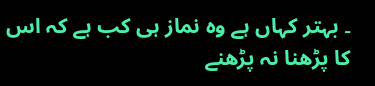۔ بہتر کہاں ہے وہ نماز ہی کب ہے کہ اس کا پڑھنا نہ پڑھنے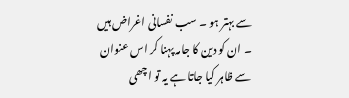سے بہتر ہو ۔ سب نفسانی اغراض ہیں ۔ ان کو دین کا جامہ پہنا کر اس عنوان سے ظاہر کیا جاتا ہے یہ تو اچھی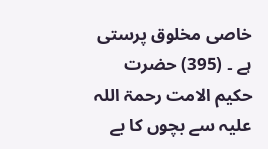خاصی مخلوق پرستی ہے ۔ (395) حضرت حکیم الامت رحمۃ اللہ علیہ سے بچوں کا بے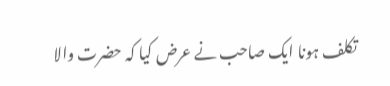تکلف ہونا ایک صاحب نے عرض کیا کہ حضرت والا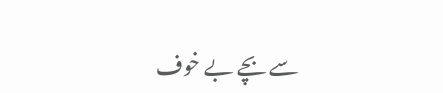سے بچے بے خوف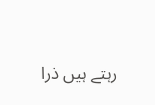رہتے ہیں ذرا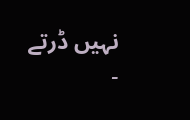نہیں ڈرتے ۔